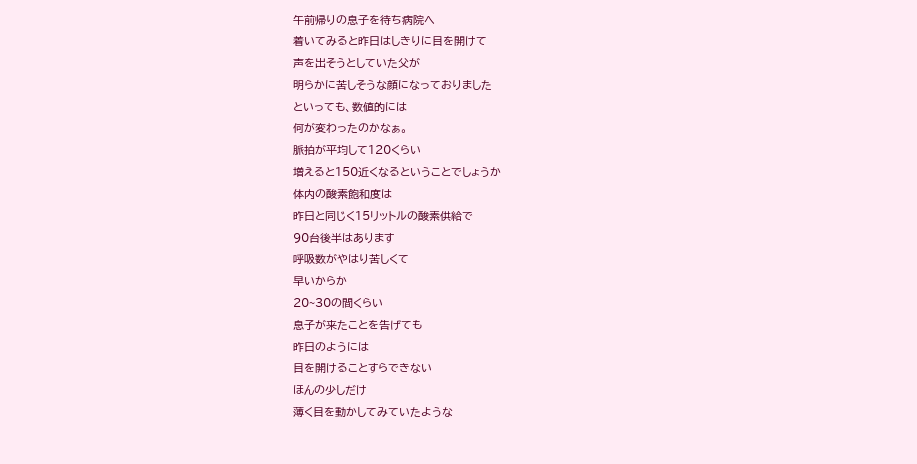午前帰りの息子を待ち病院へ
着いてみると昨日はしきりに目を開けて
声を出そうとしていた父が
明らかに苦しそうな顔になっておりました
といっても、数値的には
何が変わったのかなぁ。
脈拍が平均して120くらい
増えると150近くなるということでしょうか
体内の酸素飽和度は
昨日と同じく15リットルの酸素供給で
90台後半はあります
呼吸数がやはり苦しくて
早いからか
20~30の間くらい
息子が来たことを告げても
昨日のようには
目を開けることすらできない
ほんの少しだけ
薄く目を動かしてみていたような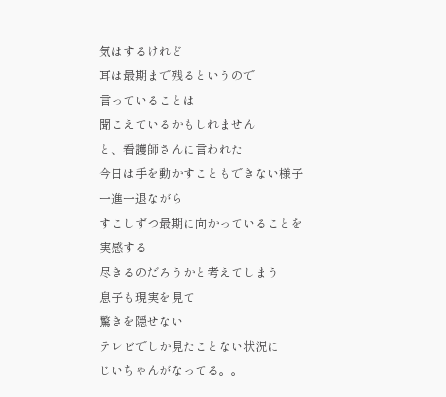気はするけれど
耳は最期まで残るというので
言っていることは
聞こえているかもしれません
と、看護師さんに言われた
今日は手を動かすこともできない様子
一進一退ながら
すこしずつ最期に向かっていることを
実感する
尽きるのだろうかと考えてしまう
息子も現実を見て
驚きを隠せない
テレビでしか見たことない状況に
じいちゃんがなってる。。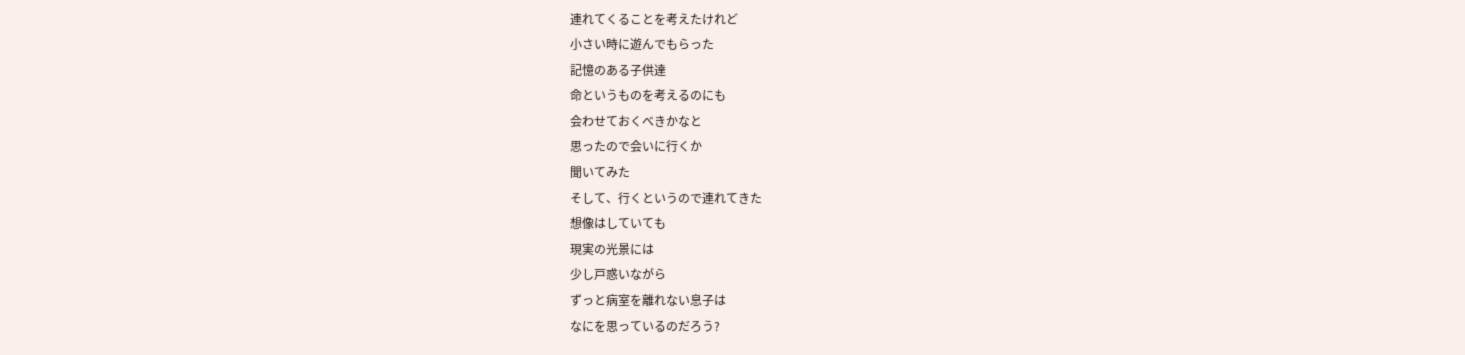連れてくることを考えたけれど
小さい時に遊んでもらった
記憶のある子供達
命というものを考えるのにも
会わせておくべきかなと
思ったので会いに行くか
聞いてみた
そして、行くというので連れてきた
想像はしていても
現実の光景には
少し戸惑いながら
ずっと病室を離れない息子は
なにを思っているのだろう?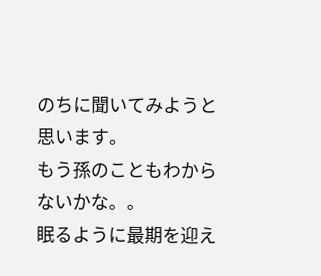のちに聞いてみようと思います。
もう孫のこともわからないかな。。
眠るように最期を迎え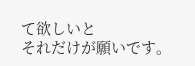て欲しいと
それだけが願いです。